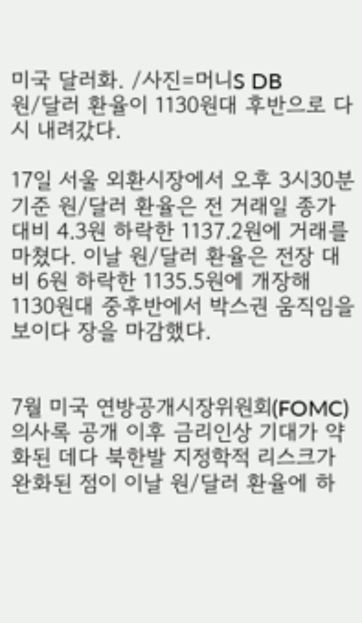미국 달러화. /사진=머니S DB
원/달러 환율이 1130원대 후반으로 다시 내려갔다.

17일 서울 외환시장에서 오후 3시30분 기준 원/달러 환율은 전 거래일 종가 대비 4.3원 하락한 1137.2원에 거래를 마쳤다. 이날 원/달러 환율은 전장 대비 6원 하락한 1135.5원에 개장해 1130원대 중후반에서 박스권 움직임을 보이다 장을 마감했다.


7월 미국 연방공개시장위원회(FOMC) 의사록 공개 이후 금리인상 기대가 약화된 데다 북한발 지정학적 리스크가 완화된 점이 이날 원/달러 환율에 하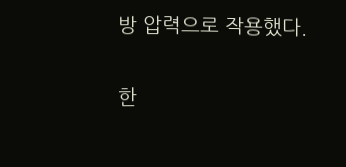방 압력으로 작용했다.

한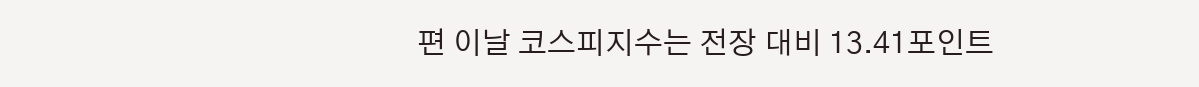편 이날 코스피지수는 전장 대비 13.41포인트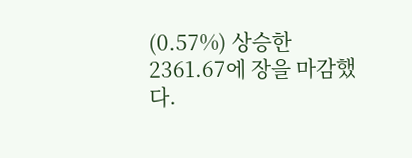(0.57%) 상승한 2361.67에 장을 마감했다.